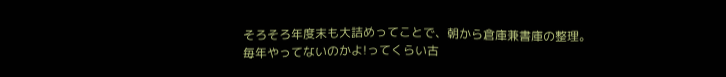そろそろ年度末も大詰めってことで、朝から倉庫兼書庫の整理。
毎年やってないのかよ!ってくらい古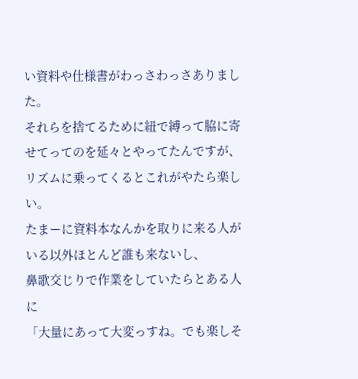い資料や仕様書がわっさわっさありました。
それらを捨てるために紐で縛って脇に寄せてってのを延々とやってたんですが、
リズムに乗ってくるとこれがやたら楽しい。
たまーに資料本なんかを取りに来る人がいる以外ほとんど誰も来ないし、
鼻歌交じりで作業をしていたらとある人に
「大量にあって大変っすね。でも楽しそ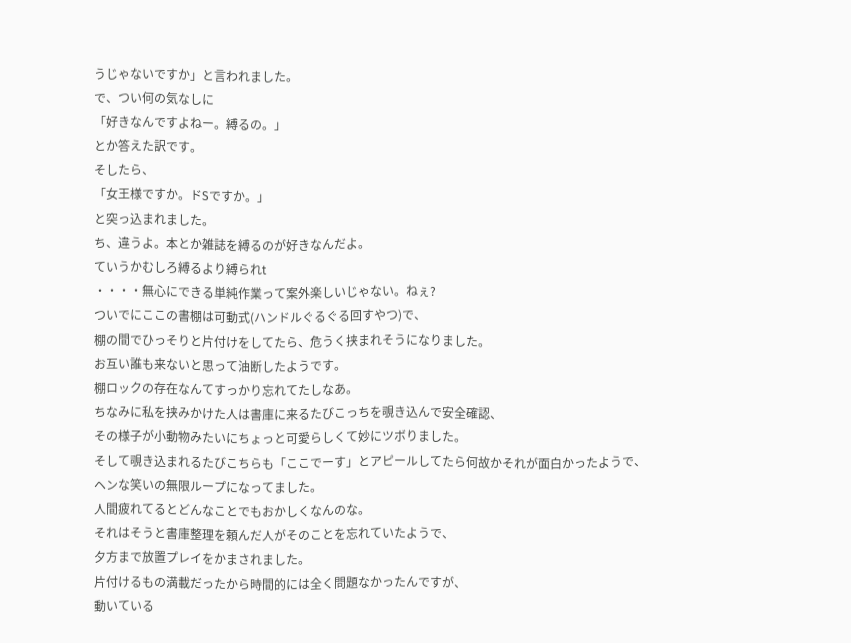うじゃないですか」と言われました。
で、つい何の気なしに
「好きなんですよねー。縛るの。」
とか答えた訳です。
そしたら、
「女王様ですか。ドSですか。」
と突っ込まれました。
ち、違うよ。本とか雑誌を縛るのが好きなんだよ。
ていうかむしろ縛るより縛られt
・・・・無心にできる単純作業って案外楽しいじゃない。ねぇ?
ついでにここの書棚は可動式(ハンドルぐるぐる回すやつ)で、
棚の間でひっそりと片付けをしてたら、危うく挟まれそうになりました。
お互い誰も来ないと思って油断したようです。
棚ロックの存在なんてすっかり忘れてたしなあ。
ちなみに私を挟みかけた人は書庫に来るたびこっちを覗き込んで安全確認、
その様子が小動物みたいにちょっと可愛らしくて妙にツボりました。
そして覗き込まれるたびこちらも「ここでーす」とアピールしてたら何故かそれが面白かったようで、
ヘンな笑いの無限ループになってました。
人間疲れてるとどんなことでもおかしくなんのな。
それはそうと書庫整理を頼んだ人がそのことを忘れていたようで、
夕方まで放置プレイをかまされました。
片付けるもの満載だったから時間的には全く問題なかったんですが、
動いている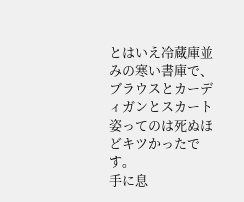とはいえ冷蔵庫並みの寒い書庫で、
ブラウスとカーディガンとスカート姿ってのは死ぬほどキツかったです。
手に息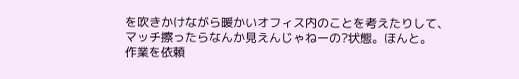を吹きかけながら暖かいオフィス内のことを考えたりして、
マッチ擦ったらなんか見えんじゃねーの?状態。ほんと。
作業を依頼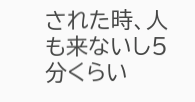された時、人も来ないし5分くらい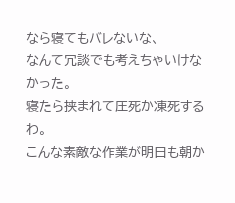なら寝てもバレないな、
なんて冗談でも考えちゃいけなかった。
寝たら挟まれて圧死か凍死するわ。
こんな素敵な作業が明日も朝か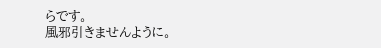らです。
風邪引きませんように。